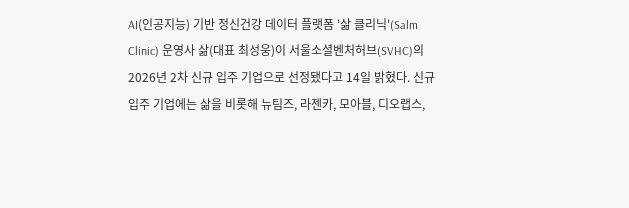AI(인공지능) 기반 정신건강 데이터 플랫폼 '삶 클리닉'(Salm Clinic) 운영사 삶(대표 최성웅)이 서울소셜벤처허브(SVHC)의 2026년 2차 신규 입주 기업으로 선정됐다고 14일 밝혔다. 신규 입주 기업에는 삶을 비롯해 뉴팀즈, 라젠카, 모아블, 디오랩스,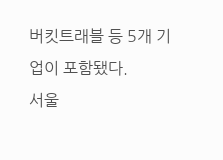버킷트래블 등 5개 기업이 포함됐다.
서울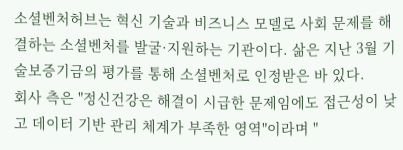소셜벤처허브는 혁신 기술과 비즈니스 모델로 사회 문제를 해결하는 소셜벤처를 발굴·지원하는 기관이다. 삶은 지난 3월 기술보증기금의 평가를 통해 소셜벤처로 인정받은 바 있다.
회사 측은 "정신건강은 해결이 시급한 문제임에도 접근성이 낮고 데이터 기반 관리 체계가 부족한 영역"이라며 "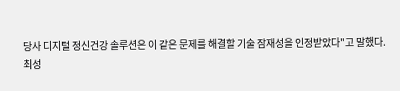당사 디지털 정신건강 솔루션은 이 같은 문제를 해결할 기술 잠재성을 인정받았다"고 말했다.
최성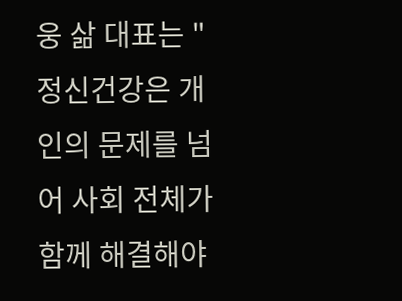웅 삶 대표는 "정신건강은 개인의 문제를 넘어 사회 전체가 함께 해결해야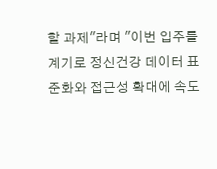할 과제"라며 "이번 입주를 계기로 정신건강 데이터 표준화와 접근성 확대에 속도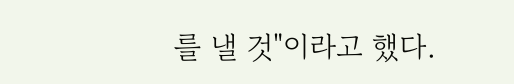를 낼 것"이라고 했다.